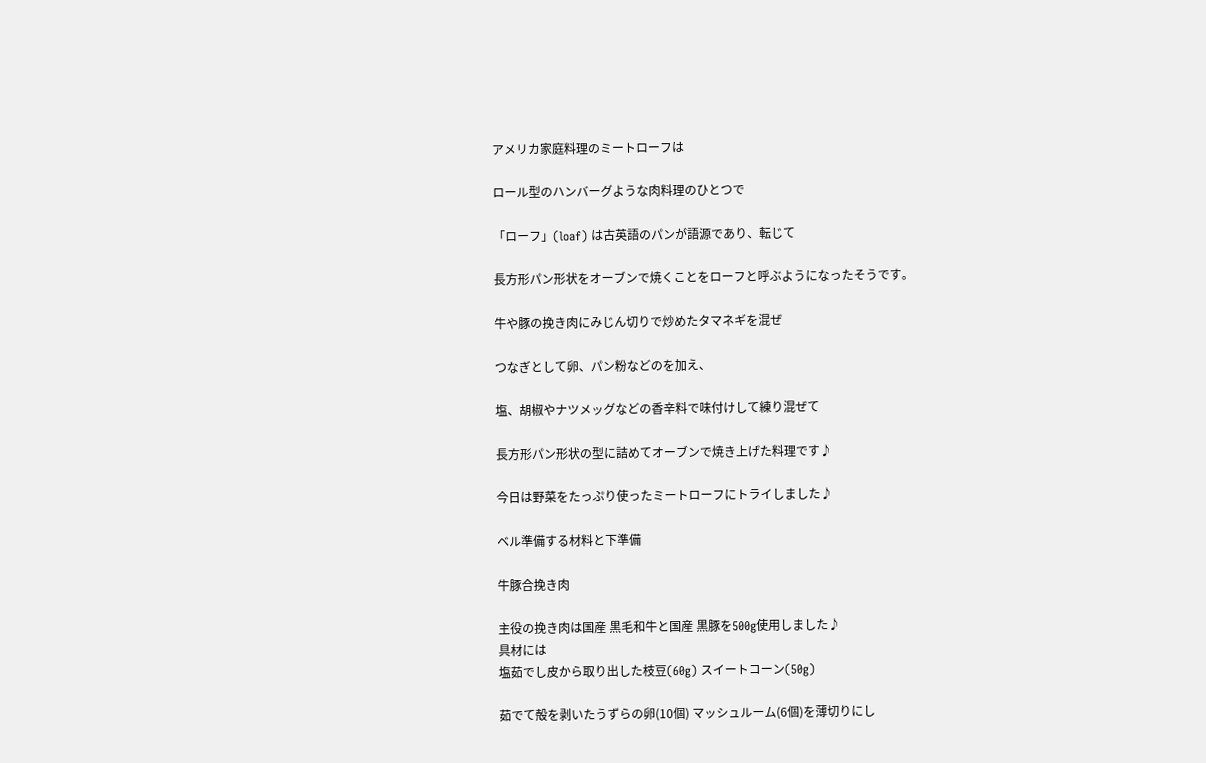アメリカ家庭料理のミートローフは

ロール型のハンバーグような肉料理のひとつで

「ローフ」(loaf) は古英語のパンが語源であり、転じて

長方形パン形状をオーブンで焼くことをローフと呼ぶようになったそうです。

牛や豚の挽き肉にみじん切りで炒めたタマネギを混ぜ

つなぎとして卵、パン粉などのを加え、

塩、胡椒やナツメッグなどの香辛料で味付けして練り混ぜて

長方形パン形状の型に詰めてオーブンで焼き上げた料理です♪

今日は野菜をたっぷり使ったミートローフにトライしました♪

ベル準備する材料と下準備

牛豚合挽き肉

主役の挽き肉は国産 黒毛和牛と国産 黒豚を500g使用しました♪
具材には
塩茹でし皮から取り出した枝豆(60g) スイートコーン(50g)

茹でて殻を剥いたうずらの卵(10個) マッシュルーム(6個)を薄切りにし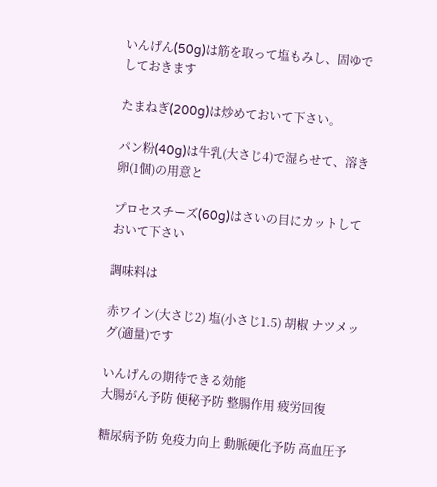いんげん(50g)は筋を取って塩もみし、固ゆでしておきます

たまねぎ(200g)は炒めておいて下さい。

パン粉(40g)は牛乳(大さじ4)で湿らせて、溶き卵(1個)の用意と

プロセスチーズ(60g)はさいの目にカットしておいて下さい

調味料は

赤ワイン(大さじ2) 塩(小さじ1.5) 胡椒 ナツメッグ(適量)です

いんげんの期待できる効能
大腸がん予防 便秘予防 整腸作用 疲労回復

糖尿病予防 免疫力向上 動脈硬化予防 高血圧予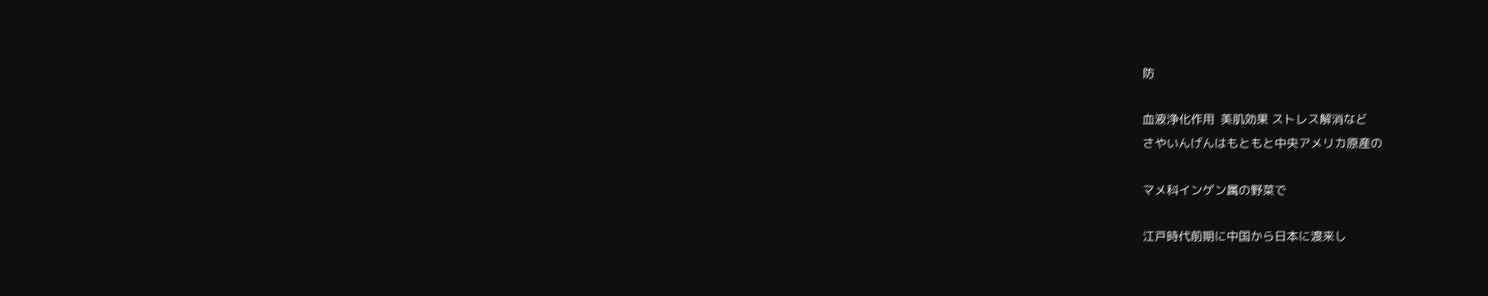防

血液浄化作用  美肌効果 ストレス解消など
さやいんげんはもともと中央アメリカ原産の

マメ科インゲン属の野菜で

江戸時代前期に中国から日本に渡来し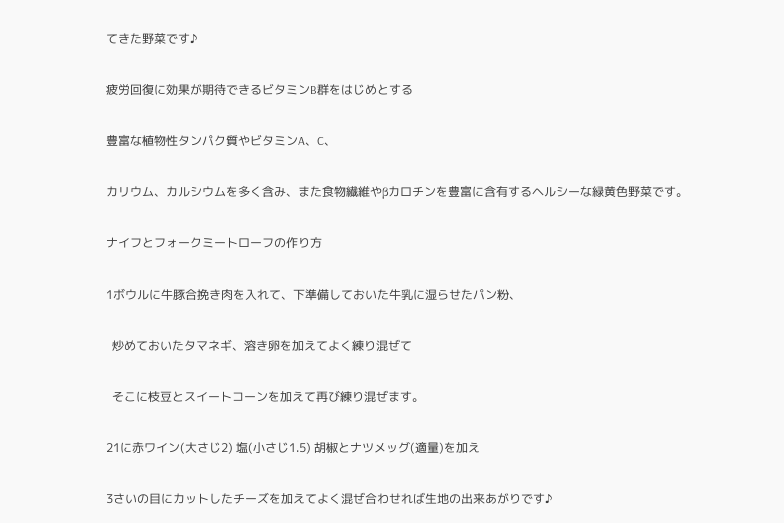てきた野菜です♪

疲労回復に効果が期待できるビタミンB群をはじめとする

豊富な植物性タンパク質やビタミンA、C、

カリウム、カルシウムを多く含み、また食物繊維やβカロチンを豊富に含有するヘルシーな緑黄色野菜です。

ナイフとフォークミートローフの作り方

1ボウルに牛豚合挽き肉を入れて、下準備しておいた牛乳に湿らせたパン粉、

  炒めておいたタマネギ、溶き卵を加えてよく練り混ぜて

  そこに枝豆とスイートコーンを加えて再び練り混ぜます。

21に赤ワイン(大さじ2) 塩(小さじ1.5) 胡椒とナツメッグ(適量)を加え

3さいの目にカットしたチーズを加えてよく混ぜ合わせれば生地の出来あがりです♪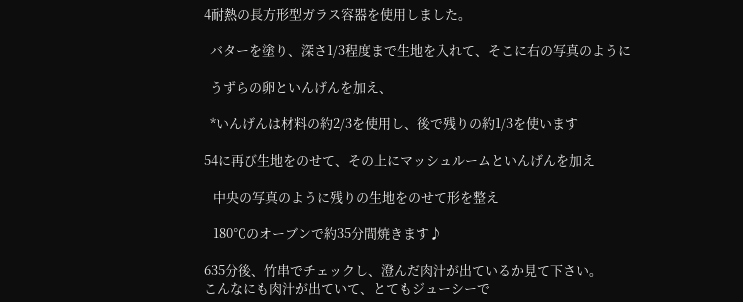4耐熱の長方形型ガラス容器を使用しました。

  バターを塗り、深さ1/3程度まで生地を入れて、そこに右の写真のように

  うずらの卵といんげんを加え、

  *いんげんは材料の約2/3を使用し、後で残りの約1/3を使います

54に再び生地をのせて、その上にマッシュルームといんげんを加え

   中央の写真のように残りの生地をのせて形を整え

   180℃のオーブンで約35分間焼きます♪

635分後、竹串でチェックし、澄んだ肉汁が出ているか見て下さい。
こんなにも肉汁が出ていて、とてもジューシーで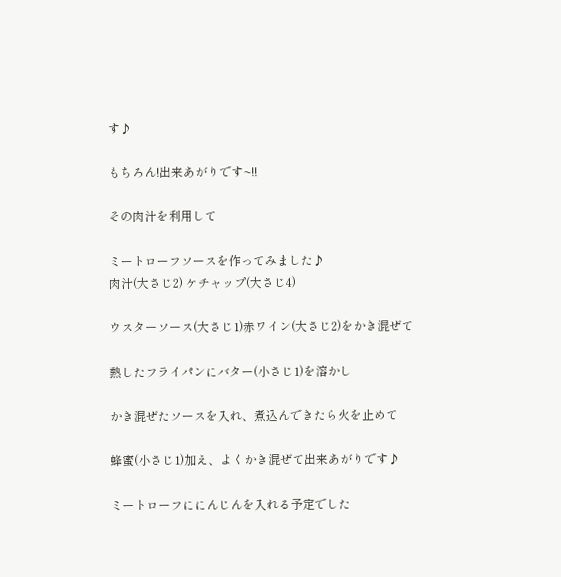す♪

もちろん!出来あがりです~!!

その肉汁を利用して

ミートローフソースを作ってみました♪
肉汁(大さじ2) ケチャップ(大さじ4)

ウスターソース(大さじ1)赤ワイン(大さじ2)をかき混ぜて

熱したフライパンにバター(小さじ1)を溶かし

かき混ぜたソースを入れ、煮込んできたら火を止めて

蜂蜜(小さじ1)加え、よくかき混ぜて出来あがりです♪

ミートローフににんじんを入れる予定でした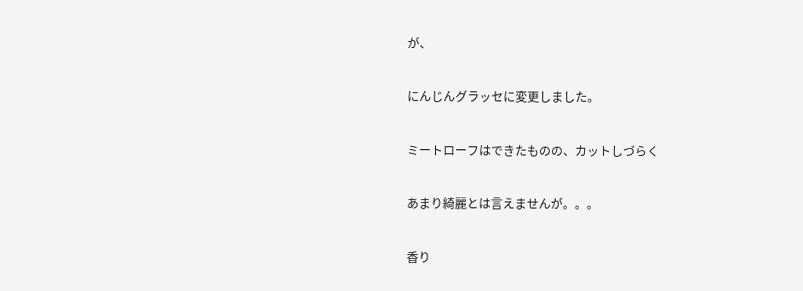が、

にんじんグラッセに変更しました。

ミートローフはできたものの、カットしづらく

あまり綺麗とは言えませんが。。。

香り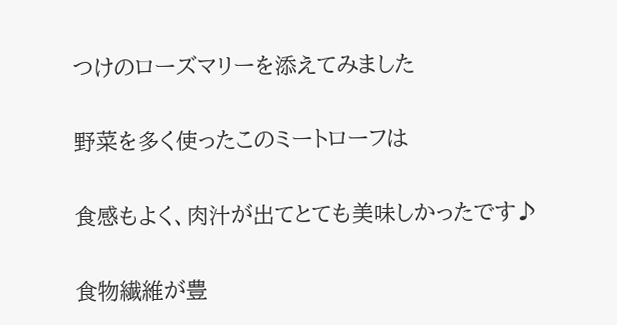つけのローズマリーを添えてみました

野菜を多く使ったこのミートローフは

食感もよく、肉汁が出てとても美味しかったです♪

食物繊維が豊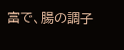富で、腸の調子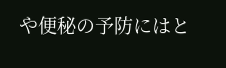や便秘の予防にはと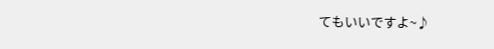てもいいですよ~♪